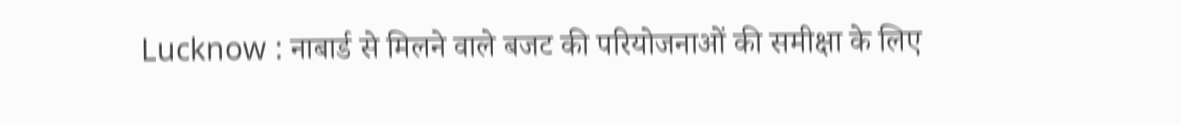Lucknow : नाबार्ड से मिलने वाले बजट की परियोजनाओं की समीक्षा के लिए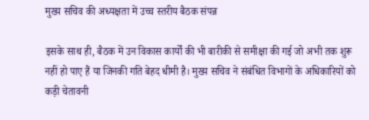मुख्य सचिव की अध्यक्षता में उच्च स्तरीय बैठक संपन्न

इसके साथ ही, बैठक में उन विकास कार्यों की भी बारीकी से समीक्षा की गई जो अभी तक शुरू नहीं हो पाए हैं या जिनकी गति बेहद धीमी है। मुख्य सचिव ने संबंधित विभागों के अधिकारियों को कड़ी चेतावनी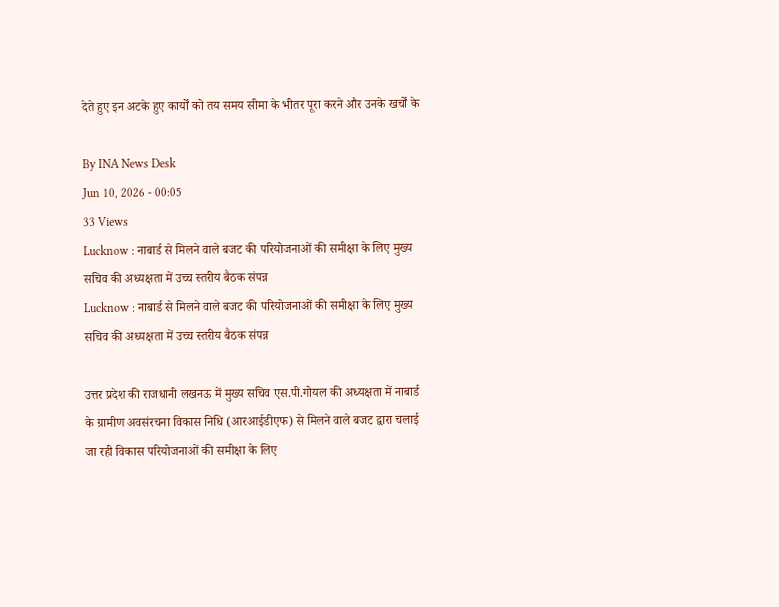देते हुए इन अटके हुए कार्यों को तय समय सीमा के भीतर पूरा करने और उनके खर्चों के

By INA News Desk
Jun 10, 2026 - 00:05
33 Views
Lucknow : नाबार्ड से मिलने वाले बजट की परियोजनाओं की समीक्षा के लिए मुख्य सचिव की अध्यक्षता में उच्च स्तरीय बैठक संपन्न
Lucknow : नाबार्ड से मिलने वाले बजट की परियोजनाओं की समीक्षा के लिए मुख्य सचिव की अध्यक्षता में उच्च स्तरीय बैठक संपन्न

उत्तर प्रदेश की राजधानी लखनऊ में मुख्य सचिव एस.पी.गोयल की अध्यक्षता में नाबार्ड के ग्रामीण अवसंरचना विकास निधि (आरआईडीएफ) से मिलने वाले बजट द्वारा चलाई जा रही विकास परियोजनाओं की समीक्षा के लिए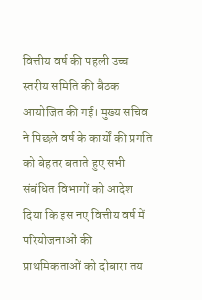वित्तीय वर्ष की पहली उच्च स्तरीय समिति की बैठक आयोजित की गई। मुख्य सचिव ने पिछले वर्ष के कार्यों की प्रगति को बेहतर बताते हुए सभी संबंधित विभागों को आदेश दिया कि इस नए वित्तीय वर्ष में परियोजनाओं की प्राथमिकताओं को दोबारा तय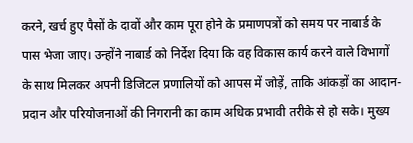करने, खर्च हुए पैसों के दावों और काम पूरा होने के प्रमाणपत्रों को समय पर नाबार्ड के पास भेजा जाए। उन्होंने नाबार्ड को निर्देश दिया कि वह विकास कार्य करने वाले विभागों के साथ मिलकर अपनी डिजिटल प्रणालियों को आपस में जोड़ें, ताकि आंकड़ों का आदान-प्रदान और परियोजनाओं की निगरानी का काम अधिक प्रभावी तरीके से हो सके। मुख्य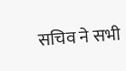सचिव ने सभी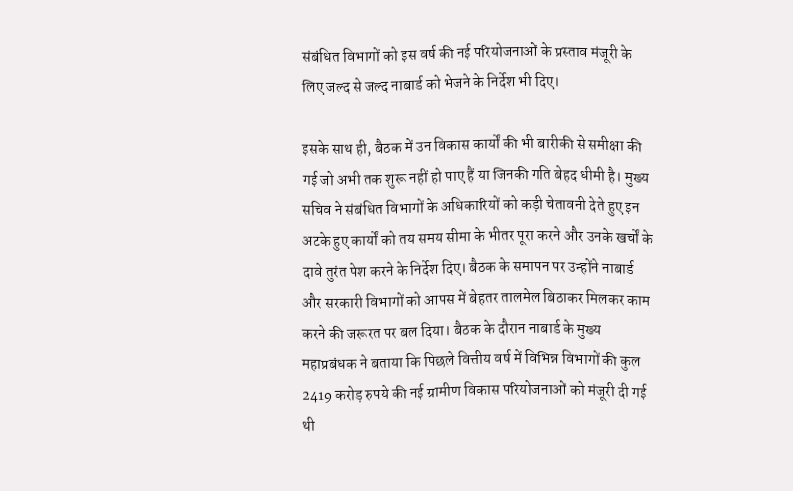संबंधित विभागों को इस वर्ष की नई परियोजनाओं के प्रस्ताव मंजूरी के लिए जल्द से जल्द नाबार्ड को भेजने के निर्देश भी दिए।

इसके साथ ही, बैठक में उन विकास कार्यों की भी बारीकी से समीक्षा की गई जो अभी तक शुरू नहीं हो पाए हैं या जिनकी गति बेहद धीमी है। मुख्य सचिव ने संबंधित विभागों के अधिकारियों को कड़ी चेतावनी देते हुए इन अटके हुए कार्यों को तय समय सीमा के भीतर पूरा करने और उनके खर्चों के दावे तुरंत पेश करने के निर्देश दिए। बैठक के समापन पर उन्होंने नाबार्ड और सरकारी विभागों को आपस में बेहतर तालमेल बिठाकर मिलकर काम करने की जरूरत पर बल दिया। बैठक के दौरान नाबार्ड के मुख्य महाप्रबंधक ने बताया कि पिछले वित्तीय वर्ष में विभिन्न विभागों की कुल 2419 करोड़ रुपये की नई ग्रामीण विकास परियोजनाओं को मंजूरी दी गई थी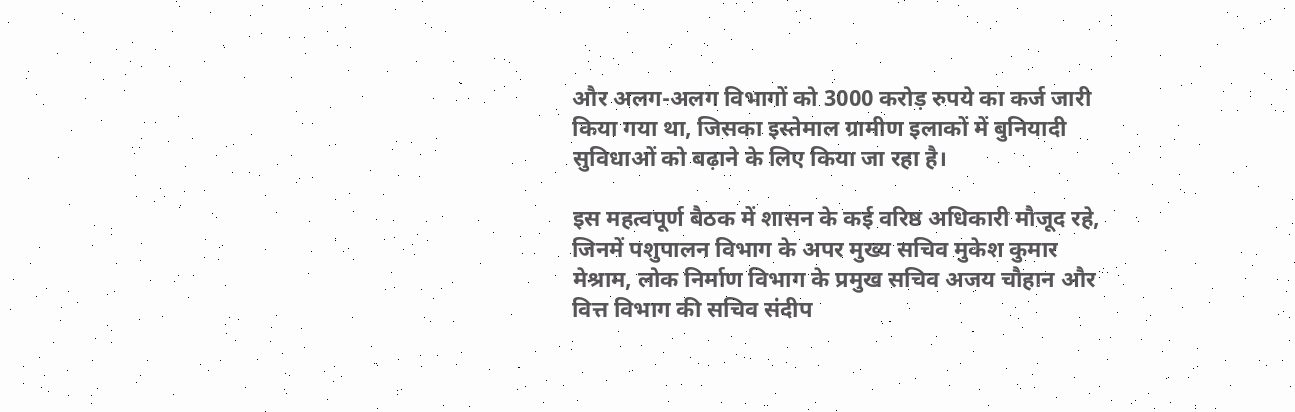और अलग-अलग विभागों को 3000 करोड़ रुपये का कर्ज जारी किया गया था, जिसका इस्तेमाल ग्रामीण इलाकों में बुनियादी सुविधाओं को बढ़ाने के लिए किया जा रहा है।

इस महत्वपूर्ण बैठक में शासन के कई वरिष्ठ अधिकारी मौजूद रहे, जिनमें पशुपालन विभाग के अपर मुख्य सचिव मुकेश कुमार मेश्राम, लोक निर्माण विभाग के प्रमुख सचिव अजय चौहान और वित्त विभाग की सचिव संदीप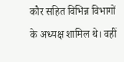कौर सहित विभिन्न विभागों के अध्यक्ष शामिल थे। वहीं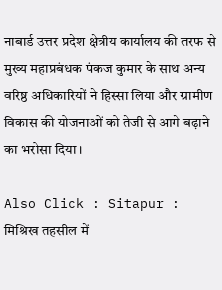नाबार्ड उत्तर प्रदेश क्षेत्रीय कार्यालय की तरफ से मुख्य महाप्रबंधक पंकज कुमार के साथ अन्य वरिष्ठ अधिकारियों ने हिस्सा लिया और ग्रामीण विकास की योजनाओं को तेजी से आगे बढ़ाने का भरोसा दिया।

Also Click : Sitapur : मिश्रिख तहसील में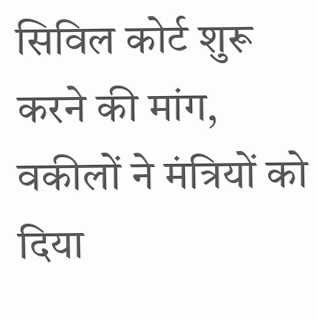सिविल कोर्ट शुरू करने की मांग, वकीलों ने मंत्रियों को दिया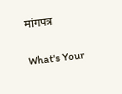मांगपत्र

What's Your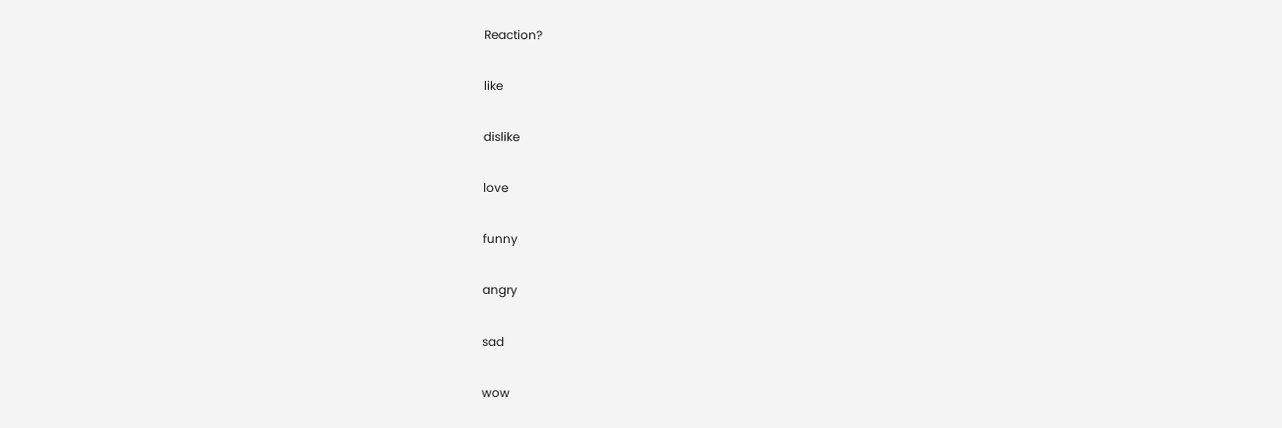Reaction?

like

dislike

love

funny

angry

sad

wow